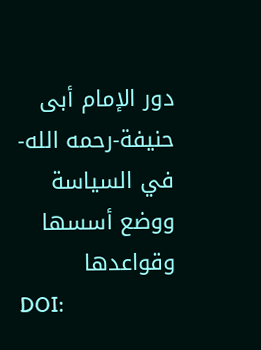دور الإمام أبی حنیفة-رحمه الله- في السیاسة ووضع أسسها وقواعدها
DOI: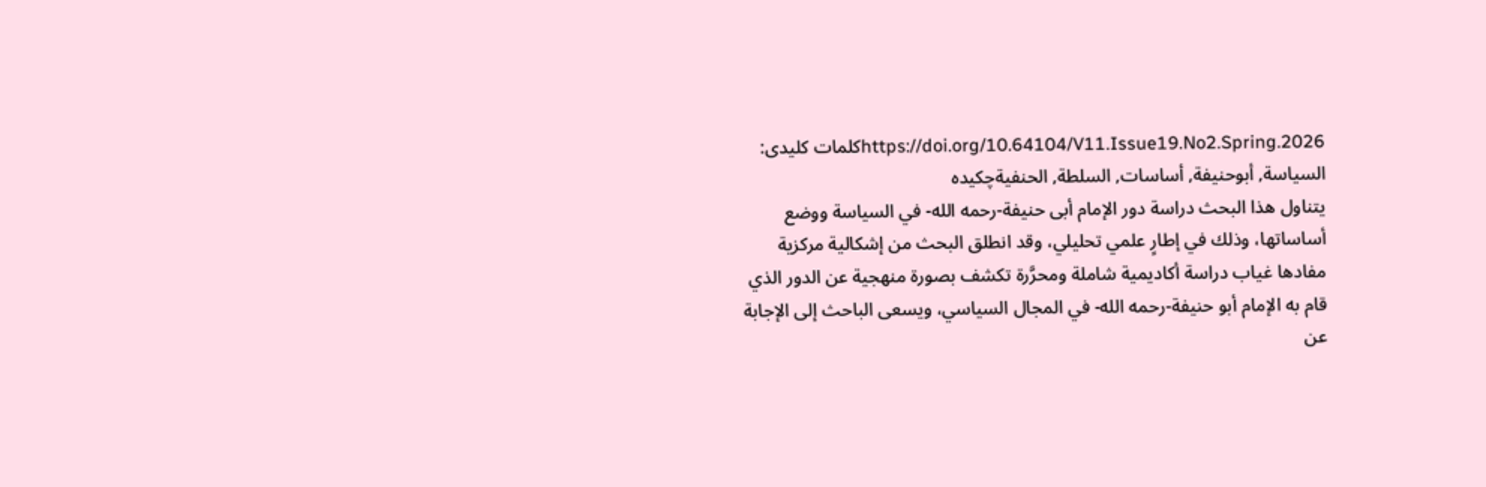https://doi.org/10.64104/V11.Issue19.No2.Spring.2026کلمات کلیدی:
السیاسة, أبوحنیفة, أساسات, السلطة, الحنفیةچکیده
يتناول هذا البحث دراسة دور الإمام أبی حنیفة-رحمه الله- في السیاسة ووضع أساساتها، وذلك في إطارٍ علمي تحليلي، وقد انطلق البحث من إشكالية مركزية مفادها غياب دراسة أكاديمية شاملة ومحرَّرة تكشف بصورة منهجية عن الدور الذي قام به الإمام أبو حنیفة-رحمه الله- في المجال السياسي، ویسعى الباحث إلى الإجابة عن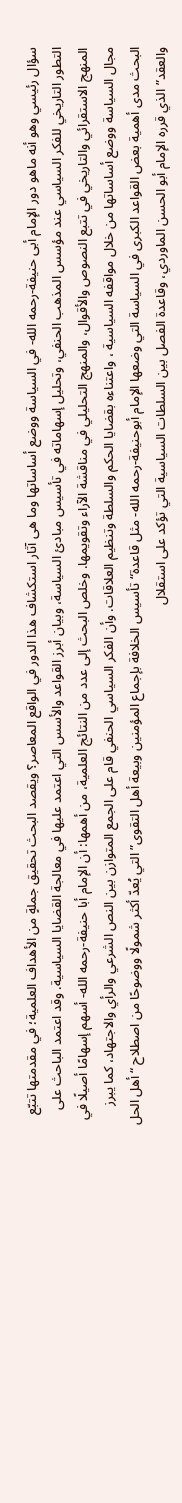سؤال رئيسي وهو أنه ماهو دور الإمام أبی حنیفة-رحمه الله- في السیاسة ووضع أساساتها وما هی آثار استكشاف هذا الدور في الواقع المعاصر؟ ويقصد البحث تحقيق جملةٍ من الأهداف العلمية؛ في مقدمتها تتبّع التطور التاريخي للفكر السياسي عند مؤسس المذهب الحنفي، وتحليل إسهاماته في تأسيس مبادئ السياسة، وبيان أبرز القواعد والأسس التي اعتمد عليها في معالجة القضايا السياسية. وقد اعتمد الباحث على المنهج الاستقرائي والتاریخي في تتبع النصوص والأقوال، والمنهج التحليلي في مناقشة الآراء وتقويمها. وخلص البحث إلى عدد من النتائج العلمية، من أهمها: أن الإمام أبا حنیفة-رحمه الله- أسهم إسهامًا أصيلًا في مجال السیاسة ووضع أساساتها من خلال مواقفه السیاسیة ، واعتناءه بقضايا الحكم والسلطة وتنظيم العلاقات. وأن الفكر السياسي الحنفي قام على الجمع المتوازن بين النص الشرعي والرأي والاجتهاد، كما یبرز البحث مدی أهمیة بعض القواعد الكبری في السیاسة التي وضعها الإمام أبوحنیفة-رحمه الله- مثل قاعدة“تأسیس الخلافة بإجماع المؤمنين وبيعة أهل التقوى” التي يُعدّ أكثر شمولًا ووضوحًا من اصطلاح “أهل الحل والعقد” الذي قرره الإمام أبو الحسن الماوردي، وقاعدة الفصل بین السلطات السیاسیة التي تؤكد على استقلال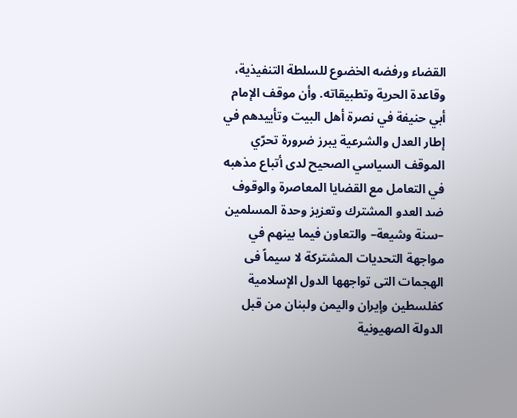القضاء ورفضه الخضوع للسلطة التنفيذية، وقاعدة الحریة وتطبیقاته. وأن موقف الإمام أبي حنيفة في نصرة أهل البيت وتأييدهم في إطار العدل والشرعية يبرز ضرورة تحرّي الموقف السياسي الصحيح لدى أتباع مذهبه في التعامل مع القضايا المعاصرة والوقوف ضد العدو المشترك وتعزيز وحدة المسلمين –سنة وشيعة– والتعاون فيما بينهم في مواجهة التحديات المشتركة لا سیماً فی الهجمات التی تواجهها الدول الإسلامیة كفلسطین وإیران والیمن ولبنان من قبل الدولة الصهیونیة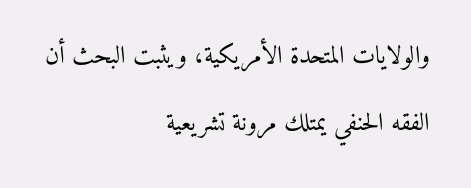والولایات المتحدة الأمریكیة، ویثبت البحث أن الفقه الحنفي يمتلك مرونة تشريعية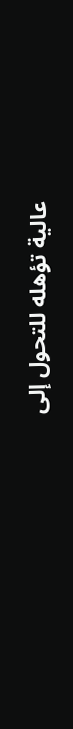عالية تؤهله للتحول إلى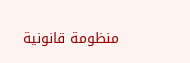منظومة قانونية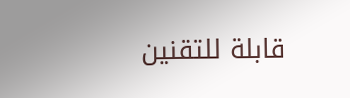قابلة للتقنين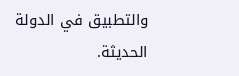والتطبيق في الدولة الحديثة.